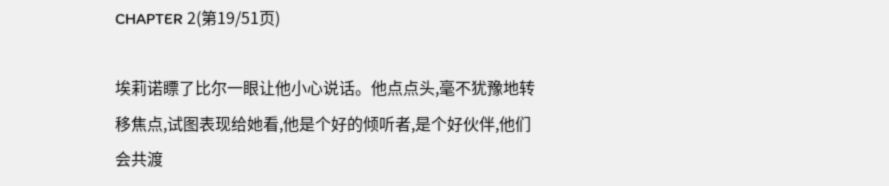CHAPTER 2(第19/51页)

埃莉诺瞟了比尔一眼让他小心说话。他点点头,毫不犹豫地转移焦点,试图表现给她看,他是个好的倾听者,是个好伙伴,他们会共渡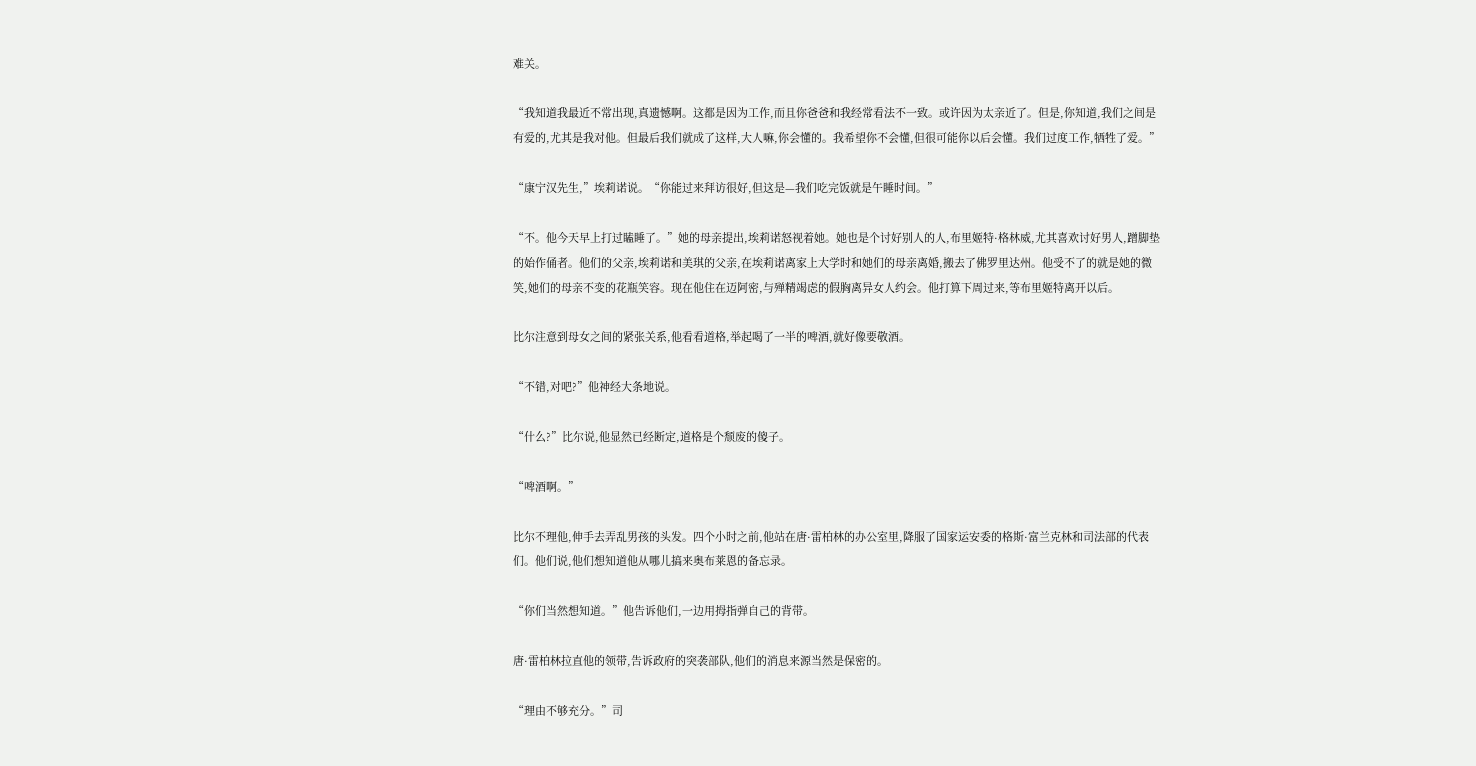难关。

“我知道我最近不常出现,真遗憾啊。这都是因为工作,而且你爸爸和我经常看法不一致。或许因为太亲近了。但是,你知道,我们之间是有爱的,尤其是我对他。但最后我们就成了这样,大人嘛,你会懂的。我希望你不会懂,但很可能你以后会懂。我们过度工作,牺牲了爱。”

“康宁汉先生,”埃莉诺说。“你能过来拜访很好,但这是—我们吃完饭就是午睡时间。”

“不。他今天早上打过瞌睡了。”她的母亲提出,埃莉诺怒视着她。她也是个讨好别人的人,布里姬特·格林威,尤其喜欢讨好男人,蹭脚垫的始作俑者。他们的父亲,埃莉诺和美琪的父亲,在埃莉诺离家上大学时和她们的母亲离婚,搬去了佛罗里达州。他受不了的就是她的微笑,她们的母亲不变的花瓶笑容。现在他住在迈阿密,与殚精竭虑的假胸离异女人约会。他打算下周过来,等布里姬特离开以后。

比尔注意到母女之间的紧张关系,他看看道格,举起喝了一半的啤酒,就好像要敬酒。

“不错,对吧?”他神经大条地说。

“什么?”比尔说,他显然已经断定,道格是个颓废的傻子。

“啤酒啊。”

比尔不理他,伸手去弄乱男孩的头发。四个小时之前,他站在唐·雷柏林的办公室里,降服了国家运安委的格斯·富兰克林和司法部的代表们。他们说,他们想知道他从哪儿搞来奥布莱恩的备忘录。

“你们当然想知道。”他告诉他们,一边用拇指弹自己的背带。

唐·雷柏林拉直他的领带,告诉政府的突袭部队,他们的消息来源当然是保密的。

“理由不够充分。”司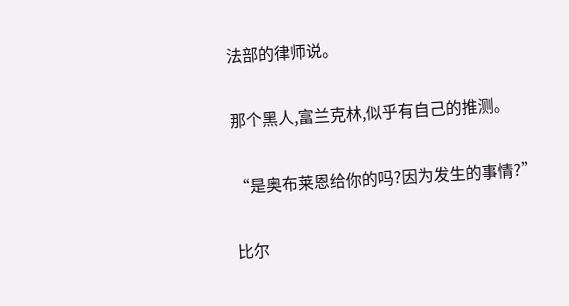法部的律师说。

那个黑人,富兰克林,似乎有自己的推测。

“是奥布莱恩给你的吗?因为发生的事情?”

比尔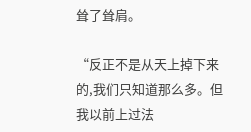耸了耸肩。

“反正不是从天上掉下来的,我们只知道那么多。但我以前上过法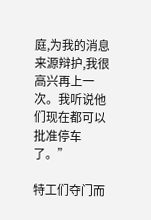庭,为我的消息来源辩护,我很高兴再上一次。我听说他们现在都可以批准停车了。”

特工们夺门而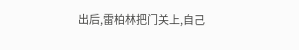出后,雷柏林把门关上,自己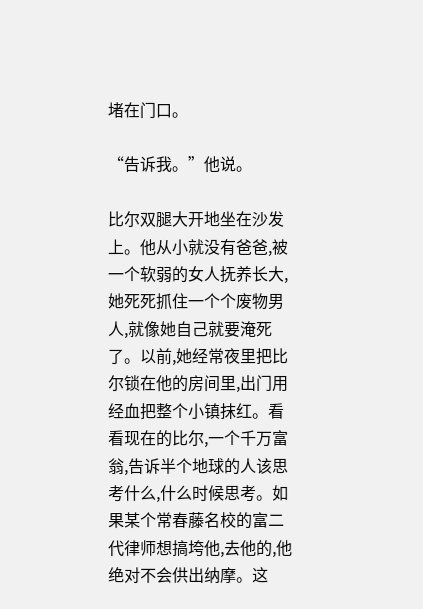堵在门口。

“告诉我。”他说。

比尔双腿大开地坐在沙发上。他从小就没有爸爸,被一个软弱的女人抚养长大,她死死抓住一个个废物男人,就像她自己就要淹死了。以前,她经常夜里把比尔锁在他的房间里,出门用经血把整个小镇抹红。看看现在的比尔,一个千万富翁,告诉半个地球的人该思考什么,什么时候思考。如果某个常春藤名校的富二代律师想搞垮他,去他的,他绝对不会供出纳摩。这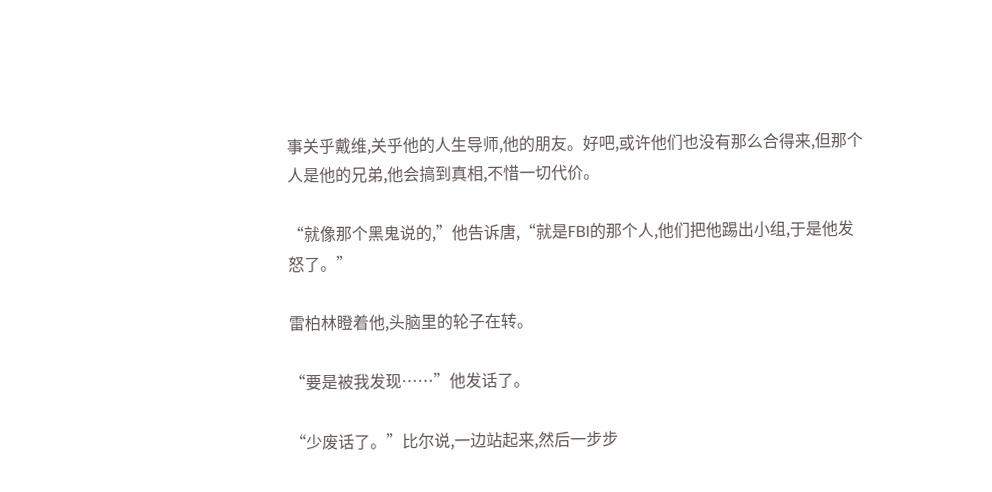事关乎戴维,关乎他的人生导师,他的朋友。好吧,或许他们也没有那么合得来,但那个人是他的兄弟,他会搞到真相,不惜一切代价。

“就像那个黑鬼说的,”他告诉唐,“就是FBI的那个人,他们把他踢出小组,于是他发怒了。”

雷柏林瞪着他,头脑里的轮子在转。

“要是被我发现……”他发话了。

“少废话了。”比尔说,一边站起来,然后一步步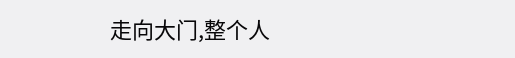走向大门,整个人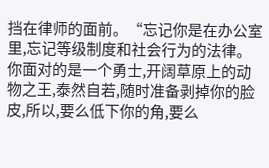挡在律师的面前。“忘记你是在办公室里,忘记等级制度和社会行为的法律。你面对的是一个勇士,开阔草原上的动物之王,泰然自若,随时准备剥掉你的脸皮,所以,要么低下你的角,要么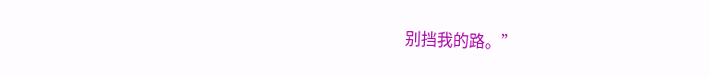别挡我的路。”